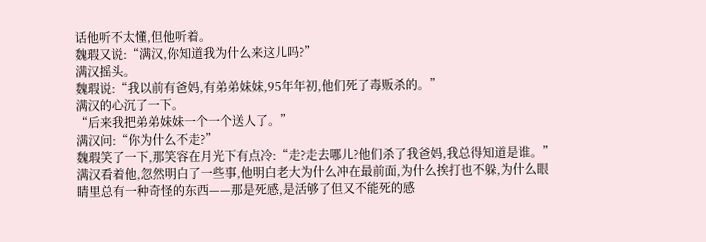话他听不太懂,但他听着。
魏瑕又说:“满汉,你知道我为什么来这儿吗?”
满汉摇头。
魏瑕说:“我以前有爸妈,有弟弟妹妹,95年年初,他们死了毒贩杀的。”
满汉的心沉了一下。
“后来我把弟弟妹妹一个一个送人了。”
满汉问:“你为什么不走?”
魏瑕笑了一下,那笑容在月光下有点冷:“走?走去哪儿?他们杀了我爸妈,我总得知道是谁。”
满汉看着他,忽然明白了一些事,他明白老大为什么冲在最前面,为什么挨打也不躲,为什么眼睛里总有一种奇怪的东西——那是死感,是活够了但又不能死的感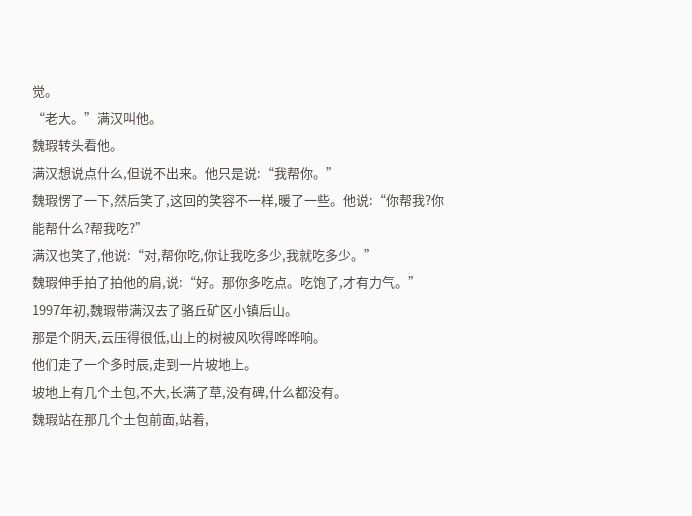觉。
“老大。”满汉叫他。
魏瑕转头看他。
满汉想说点什么,但说不出来。他只是说:“我帮你。”
魏瑕愣了一下,然后笑了,这回的笑容不一样,暖了一些。他说:“你帮我?你能帮什么?帮我吃?”
满汉也笑了,他说:“对,帮你吃,你让我吃多少,我就吃多少。”
魏瑕伸手拍了拍他的肩,说:“好。那你多吃点。吃饱了,才有力气。”
1997年初,魏瑕带满汉去了骆丘矿区小镇后山。
那是个阴天,云压得很低,山上的树被风吹得哗哗响。
他们走了一个多时辰,走到一片坡地上。
坡地上有几个土包,不大,长满了草,没有碑,什么都没有。
魏瑕站在那几个土包前面,站着,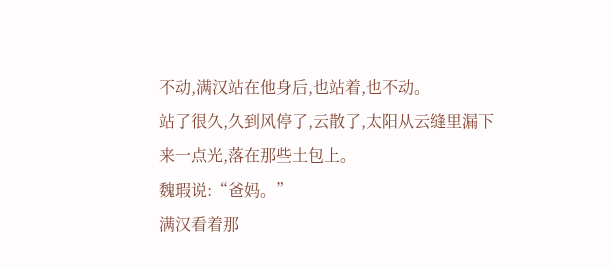不动,满汉站在他身后,也站着,也不动。
站了很久,久到风停了,云散了,太阳从云缝里漏下来一点光,落在那些土包上。
魏瑕说:“爸妈。”
满汉看着那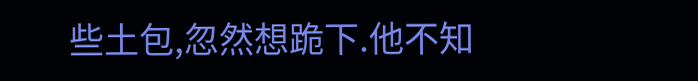些土包,忽然想跪下.他不知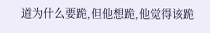道为什么要跪,但他想跪,他觉得该跪